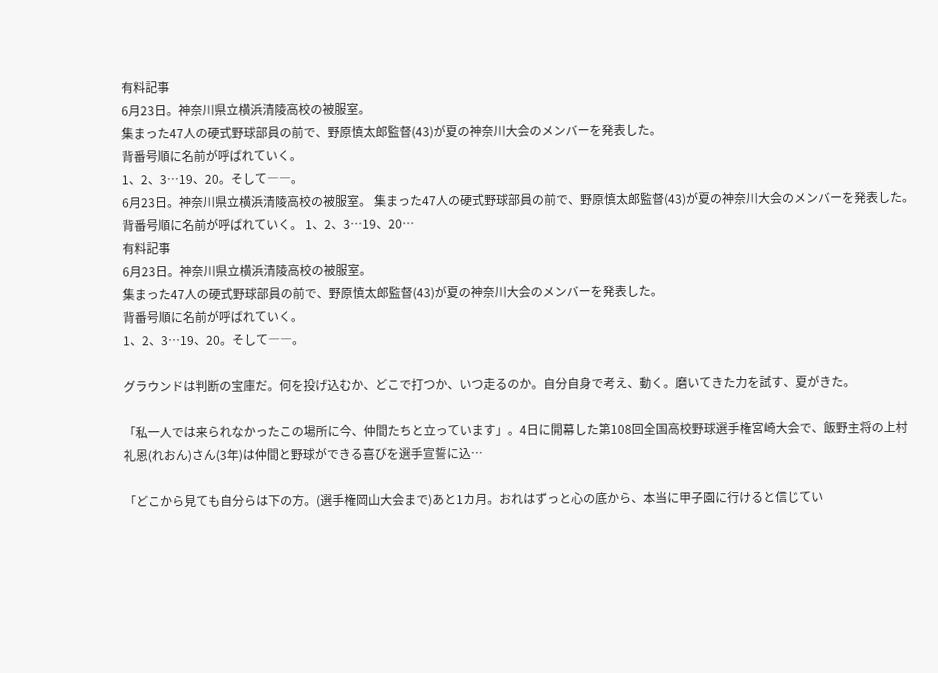有料記事
6月23日。神奈川県立横浜清陵高校の被服室。
集まった47人の硬式野球部員の前で、野原慎太郎監督(43)が夏の神奈川大会のメンバーを発表した。
背番号順に名前が呼ばれていく。
1、2、3…19、20。そして――。
6月23日。神奈川県立横浜清陵高校の被服室。 集まった47人の硬式野球部員の前で、野原慎太郎監督(43)が夏の神奈川大会のメンバーを発表した。 背番号順に名前が呼ばれていく。 1、2、3…19、20…
有料記事
6月23日。神奈川県立横浜清陵高校の被服室。
集まった47人の硬式野球部員の前で、野原慎太郎監督(43)が夏の神奈川大会のメンバーを発表した。
背番号順に名前が呼ばれていく。
1、2、3…19、20。そして――。

グラウンドは判断の宝庫だ。何を投げ込むか、どこで打つか、いつ走るのか。自分自身で考え、動く。磨いてきた力を試す、夏がきた。

「私一人では来られなかったこの場所に今、仲間たちと立っています」。4日に開幕した第108回全国高校野球選手権宮崎大会で、飯野主将の上村礼恩(れおん)さん(3年)は仲間と野球ができる喜びを選手宣誓に込…

「どこから見ても自分らは下の方。(選手権岡山大会まで)あと1カ月。おれはずっと心の底から、本当に甲子園に行けると信じてい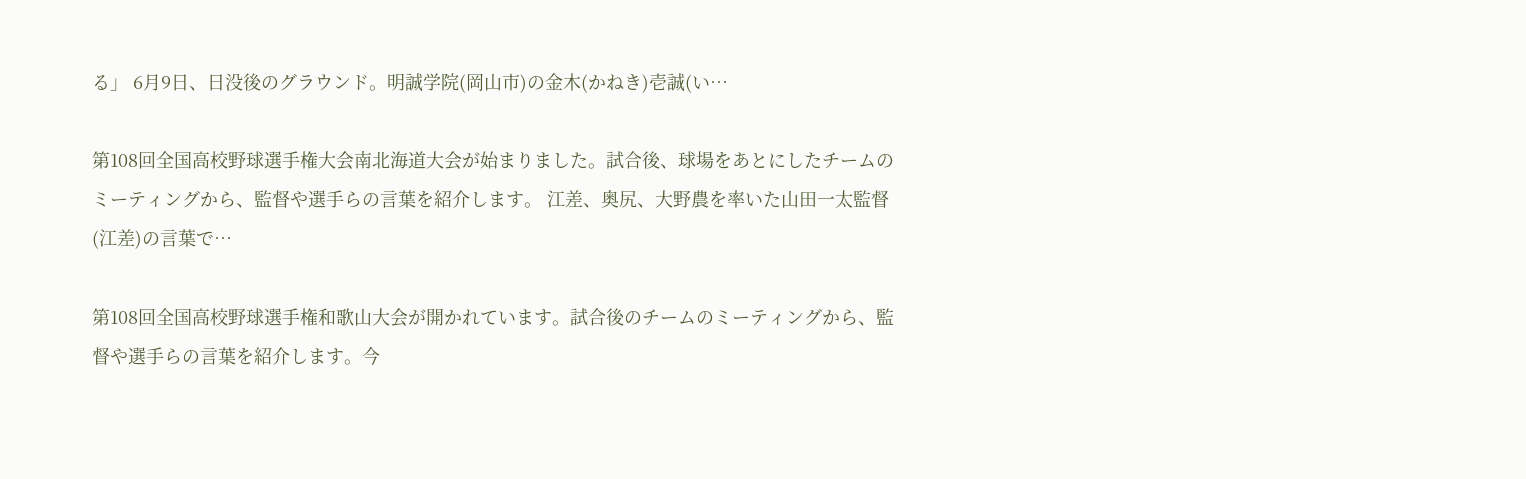る」 6月9日、日没後のグラウンド。明誠学院(岡山市)の金木(かねき)壱誠(い…

第108回全国高校野球選手権大会南北海道大会が始まりました。試合後、球場をあとにしたチームのミーティングから、監督や選手らの言葉を紹介します。 江差、奥尻、大野農を率いた山田一太監督(江差)の言葉で…

第108回全国高校野球選手権和歌山大会が開かれています。試合後のチームのミーティングから、監督や選手らの言葉を紹介します。今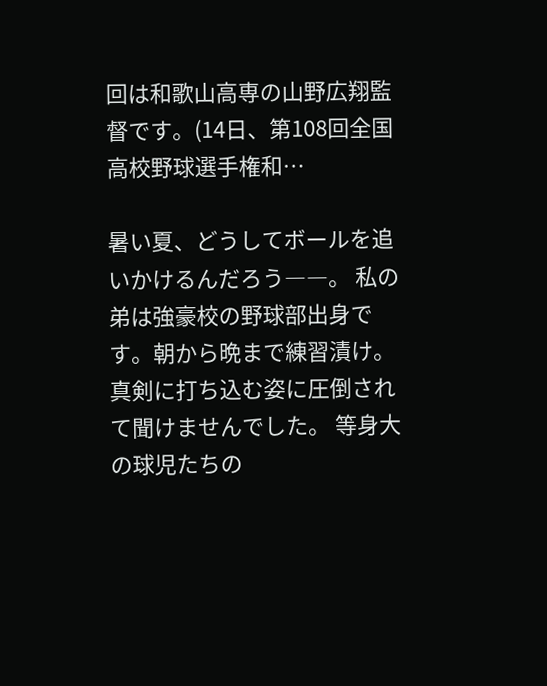回は和歌山高専の山野広翔監督です。(14日、第108回全国高校野球選手権和…

暑い夏、どうしてボールを追いかけるんだろう――。 私の弟は強豪校の野球部出身です。朝から晩まで練習漬け。真剣に打ち込む姿に圧倒されて聞けませんでした。 等身大の球児たちの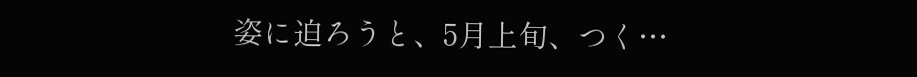姿に迫ろうと、5月上旬、つく…